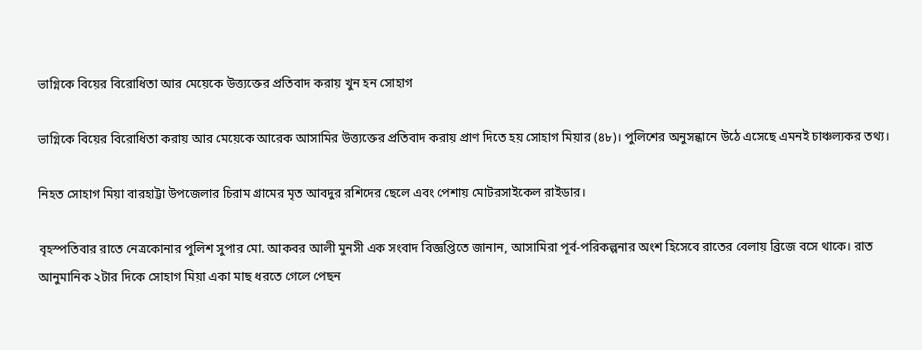ভাগ্নিকে বিয়ের বিরোধিতা আর মেয়েকে উত্ত্যক্তের প্রতিবাদ করায় খুন হন সোহাগ

ভাগ্নিকে বিয়ের বিরোধিতা করায় আর মেয়েকে আরেক আসামির উত্ত্যক্তের প্রতিবাদ করায় প্রাণ দিতে হয় সোহাগ মিয়ার (৪৮)। পুলিশের অনুসন্ধানে উঠে এসেছে এমনই চাঞ্চল্যকর তথ্য।

নিহত সোহাগ মিয়া বারহাট্টা উপজেলার চিরাম গ্রামের মৃত আবদুর রশিদের ছেলে এবং পেশায় মোটরসাইকেল রাইডার।

বৃহস্পতিবার রাতে নেত্রকোনার পুলিশ সুপার মো. আকবর আলী মুনসী এক সংবাদ বিজ্ঞপ্তিতে জানান, আসামিরা পূর্ব-পরিকল্পনার অংশ হিসেবে রাতের বেলায় ব্রিজে বসে থাকে। রাত আনুমানিক ২টার দিকে সোহাগ মিয়া একা মাছ ধরতে গেলে পেছন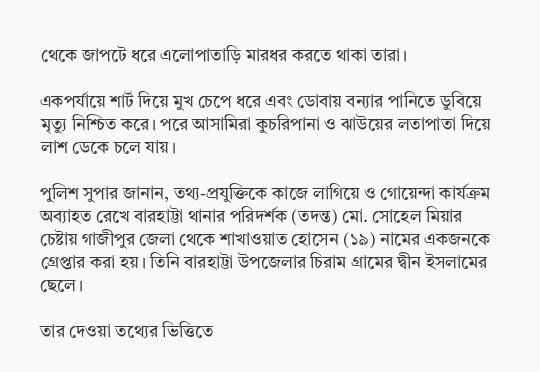থেকে জাপটে ধরে এলোপাতাড়ি মারধর করতে থাকা তারা।

একপর্যায়ে শার্ট দিয়ে মুখ চেপে ধরে এবং ডোবায় বন্যার পানিতে ডুবিয়ে মৃত্যু নিশ্চিত করে। পরে আসামিরা কুচরিপানা ও ঝাউয়ের লতাপাতা দিয়ে লাশ ডেকে চলে যায়।

পুলিশ সুপার জানান, তথ্য-প্রযুক্তিকে কাজে লাগিয়ে ও গোয়েন্দা কার্যক্রম অব্যাহত রেখে বারহাট্টা থানার পরিদর্শক (তদন্ত) মো. সোহেল মিয়ার চেষ্টায় গাজীপুর জেলা থেকে শাখাওয়াত হোসেন (১৯) নামের একজনকে গ্রেপ্তার করা হয়। তিনি বারহাট্টা উপজেলার চিরাম গ্রামের দ্বীন ইসলামের ছেলে।

তার দেওয়া তথ্যের ভিত্তিতে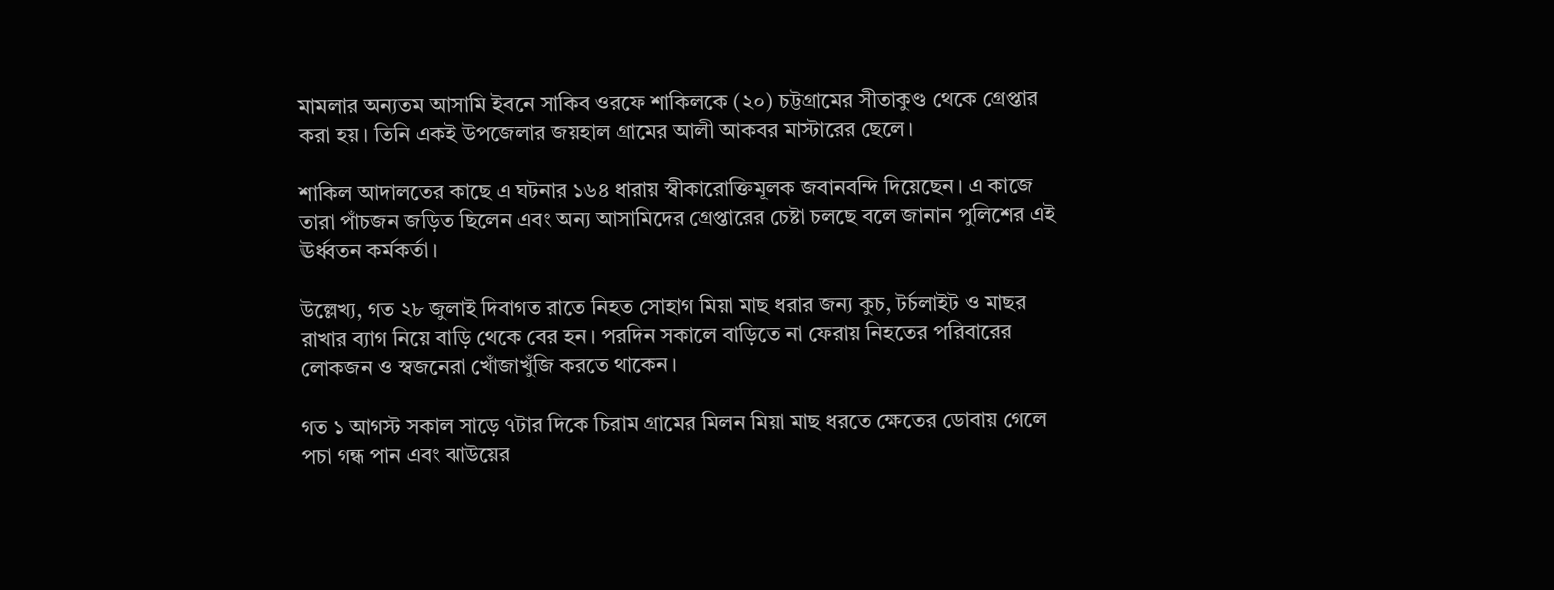মামলার অন্যতম আসামি ইবনে সাকিব ওরফে শাকিলকে (২০) চট্টগ্রামের সীতাকুণ্ড থেকে গ্রেপ্তার করা হয়। তিনি একই উপজেলার জয়হাল গ্রামের আলী আকবর মাস্টারের ছেলে।

শাকিল আদালতের কাছে এ ঘটনার ১৬৪ ধারায় স্বীকারোক্তিমূলক জবানবন্দি দিয়েছেন। এ কাজে তারা পাঁচজন জড়িত ছিলেন এবং অন্য আসামিদের গ্রেপ্তারের চেষ্টা চলছে বলে জানান পুলিশের এই ঊর্ধ্বতন কর্মকর্তা।

উল্লেখ্য, গত ২৮ জুলাই দিবাগত রাতে নিহত সোহাগ মিয়া মাছ ধরার জন্য কুচ, টর্চলাইট ও মাছর রাখার ব্যাগ নিয়ে বাড়ি থেকে বের হন। পরদিন সকালে বাড়িতে না ফেরায় নিহতের পরিবারের লোকজন ও স্বজনেরা খোঁজাখুঁজি করতে থাকেন।

গত ১ আগস্ট সকাল সাড়ে ৭টার দিকে চিরাম গ্রামের মিলন মিয়া মাছ ধরতে ক্ষেতের ডোবায় গেলে পচা গন্ধ পান এবং ঝাউয়ের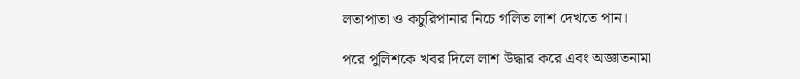লতাপাতা ও কচুরিপানার নিচে গলিত লাশ দেখতে পান।

পরে পুলিশকে খবর দিলে লাশ উদ্ধার করে এবং অজ্ঞাতনামা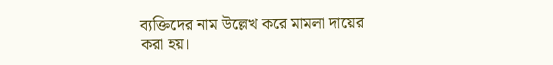ব্যক্তিদের নাম উল্লেখ করে মামলা দায়ের করা হয়।